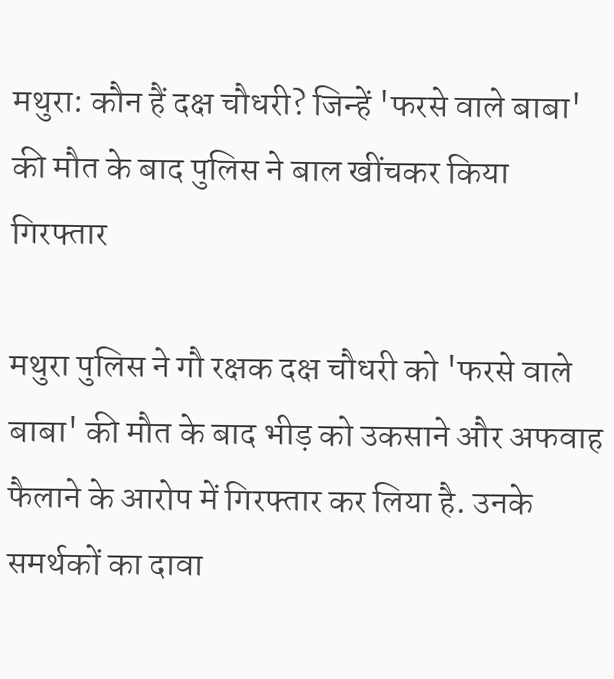मथुरा: कौन हैं दक्ष चौधरी? जिन्हें 'फरसे वाले बाबा' की मौत के बाद पुलिस ने बाल खींचकर किया गिरफ्तार

मथुरा पुलिस ने गौ रक्षक दक्ष चौधरी को 'फरसे वाले बाबा' की मौत के बाद भीड़ को उकसाने और अफवाह फैलाने के आरोप में गिरफ्तार कर लिया है. उनके समर्थकों का दावा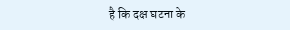है कि दक्ष घटना के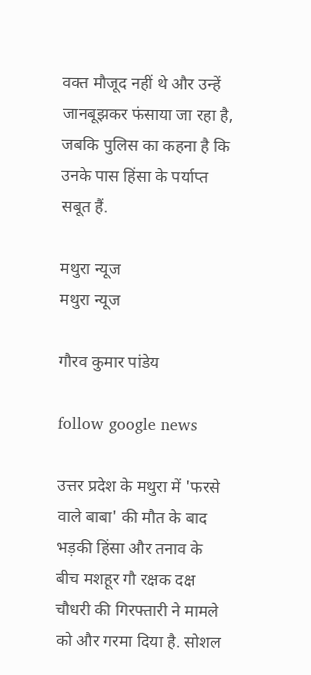वक्त मौजूद नहीं थे और उन्हें जानबूझकर फंसाया जा रहा है, जबकि पुलिस का कहना है कि उनके पास हिंसा के पर्याप्त सबूत हैं.

मथुरा न्यूज
मथुरा न्यूज

गौरव कुमार पांडेय

follow google news

उत्तर प्रदेश के मथुरा में 'फरसे वाले बाबा' की मौत के बाद भड़की हिंसा और तनाव के बीच मशहूर गौ रक्षक दक्ष चौधरी की गिरफ्तारी ने मामले को और गरमा दिया है. सोशल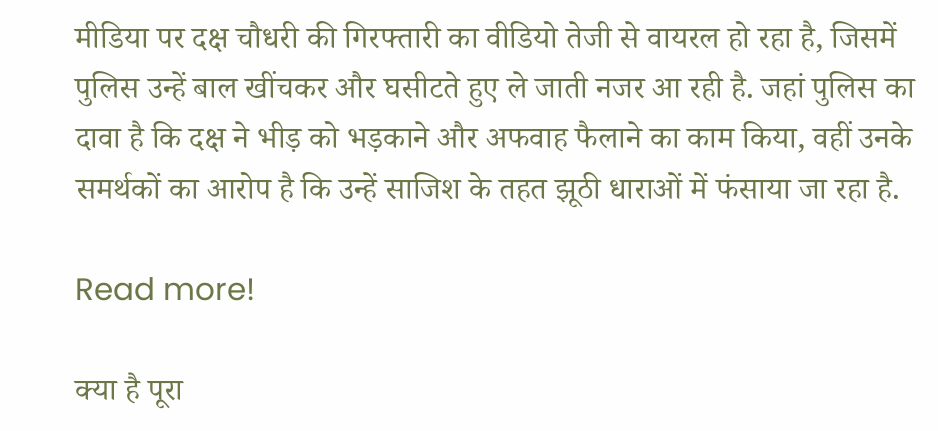मीडिया पर दक्ष चौधरी की गिरफ्तारी का वीडियो तेजी से वायरल हो रहा है, जिसमें पुलिस उन्हें बाल खींचकर और घसीटते हुए ले जाती नजर आ रही है. जहां पुलिस का दावा है कि दक्ष ने भीड़ को भड़काने और अफवाह फैलाने का काम किया, वहीं उनके समर्थकों का आरोप है कि उन्हें साजिश के तहत झूठी धाराओं में फंसाया जा रहा है.

Read more!

क्या है पूरा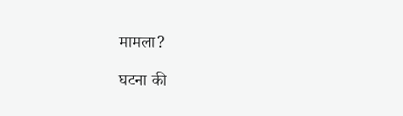मामला?

घटना की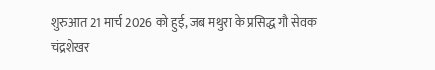शुरुआत 21 मार्च 2026 को हुई, जब मथुरा के प्रसिद्ध गौ सेवक चंद्रशेखर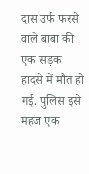दास उर्फ फरसे वाले बाबा की एक सड़क हादसे में मौत हो गई. पुलिस इसे महज एक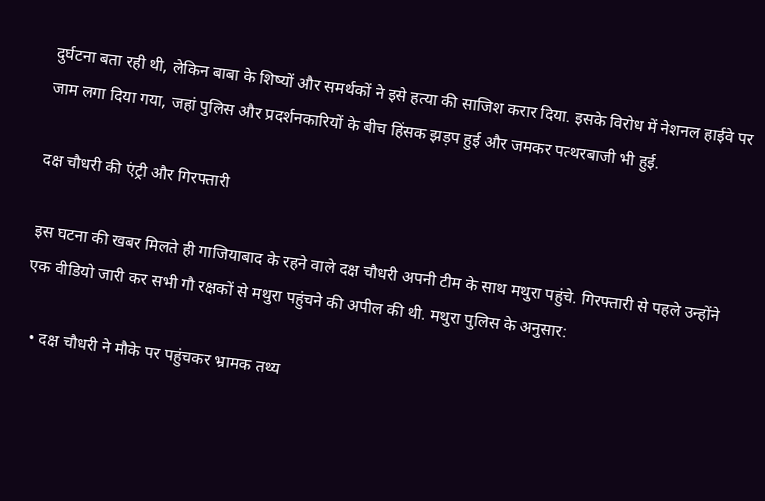दुर्घटना बता रही थी, लेकिन बाबा के शिष्यों और समर्थकों ने इसे हत्या की साजिश करार दिया. इसके विरोध में नेशनल हाईवे पर जाम लगा दिया गया, जहां पुलिस और प्रदर्शनकारियों के बीच हिंसक झड़प हुई और जमकर पत्थरबाजी भी हुई.

दक्ष चौधरी की एंट्री और गिरफ्तारी

इस घटना की खबर मिलते ही गाजियाबाद के रहने वाले दक्ष चौधरी अपनी टीम के साथ मथुरा पहुंचे. गिरफ्तारी से पहले उन्होंने एक वीडियो जारी कर सभी गौ रक्षकों से मथुरा पहुंचने की अपील की थी. मथुरा पुलिस के अनुसार:

  • दक्ष चौधरी ने मौके पर पहुंचकर भ्रामक तथ्य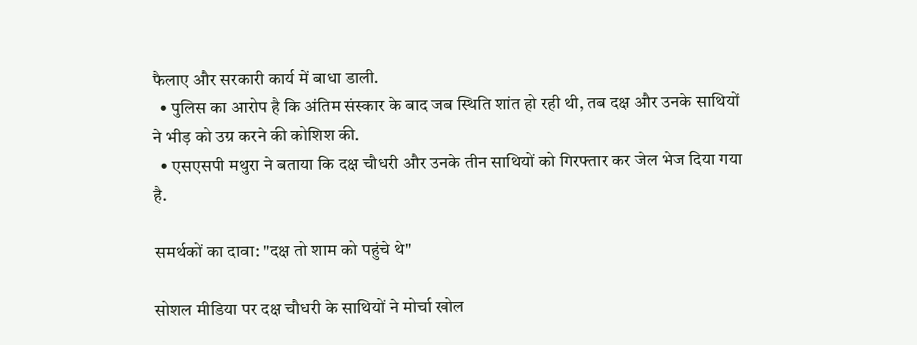फैलाए और सरकारी कार्य में बाधा डाली.
  • पुलिस का आरोप है कि अंतिम संस्कार के बाद जब स्थिति शांत हो रही थी, तब दक्ष और उनके साथियों ने भीड़ को उग्र करने की कोशिश की.
  • एसएसपी मथुरा ने बताया कि दक्ष चौधरी और उनके तीन साथियों को गिरफ्तार कर जेल भेज दिया गया है.

समर्थकों का दावा: "दक्ष तो शाम को पहुंचे थे"

सोशल मीडिया पर दक्ष चौधरी के साथियों ने मोर्चा खोल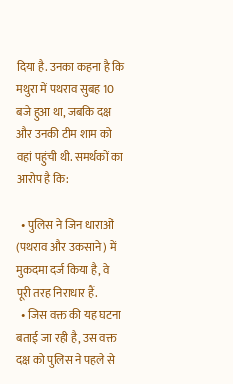दिया है. उनका कहना है कि मथुरा में पथराव सुबह 10 बजे हुआ था, जबकि दक्ष और उनकी टीम शाम को वहां पहुंची थी. समर्थकों का आरोप है कि:

  • पुलिस ने जिन धाराओं (पथराव और उकसाने) में मुकदमा दर्ज किया है, वे पूरी तरह निराधार हैं.
  • जिस वक्त की यह घटना बताई जा रही है, उस वक्त दक्ष को पुलिस ने पहले से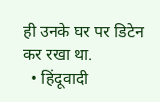ही उनके घर पर डिटेन कर रखा था.
  • हिंदूवादी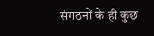संगठनों के ही कुछ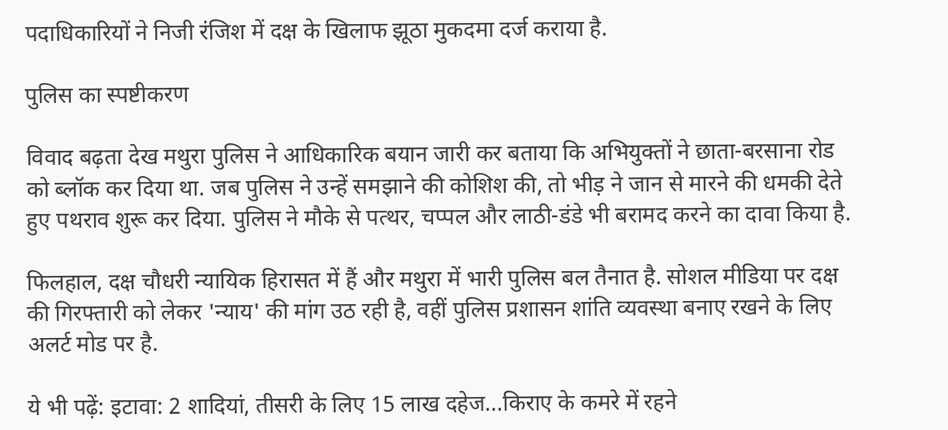पदाधिकारियों ने निजी रंजिश में दक्ष के खिलाफ झूठा मुकदमा दर्ज कराया है.

पुलिस का स्पष्टीकरण

विवाद बढ़ता देख मथुरा पुलिस ने आधिकारिक बयान जारी कर बताया कि अभियुक्तों ने छाता-बरसाना रोड को ब्लॉक कर दिया था. जब पुलिस ने उन्हें समझाने की कोशिश की, तो भीड़ ने जान से मारने की धमकी देते हुए पथराव शुरू कर दिया. पुलिस ने मौके से पत्थर, चप्पल और लाठी-डंडे भी बरामद करने का दावा किया है.

फिलहाल, दक्ष चौधरी न्यायिक हिरासत में हैं और मथुरा में भारी पुलिस बल तैनात है. सोशल मीडिया पर दक्ष की गिरफ्तारी को लेकर 'न्याय' की मांग उठ रही है, वहीं पुलिस प्रशासन शांति व्यवस्था बनाए रखने के लिए अलर्ट मोड पर है.

ये भी पढ़ें: इटावा: 2 शादियां, तीसरी के लिए 15 लाख दहेज...किराए के कमरे में रहने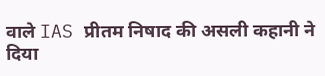वाले IAS प्रीतम निषाद की असली कहानी ने दिया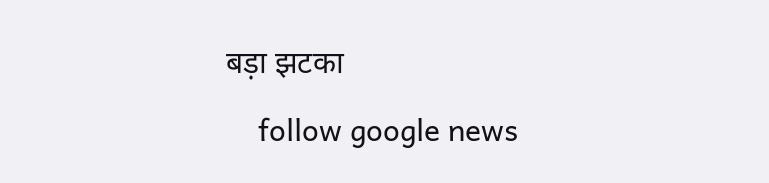बड़ा झटका

    follow google news